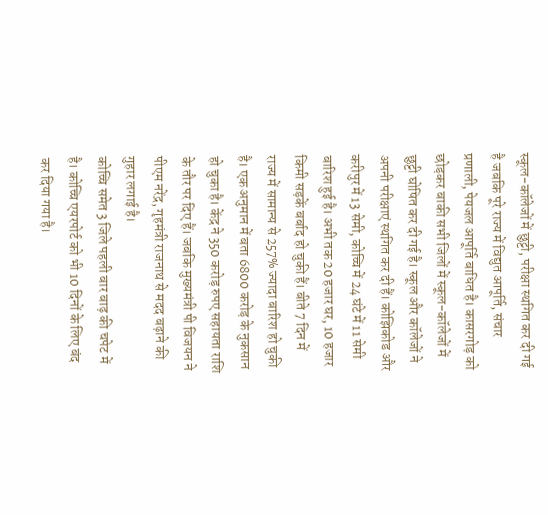स्कूल-कॉलेजों में छुट्टी, परीक्षा स्थगित कर दी गई है जबकि पूरे राज्य में विद्युत आपूर्ति, संचार प्रणाली, पेयजल आपूर्ति बाधित है। कासरगोड़ को छोड़कर बाकी सभी जिलों में स्कूल-कॉलेजों में छ़ुट्टी घोषित कर दी गई है। स्कूल और कॉलेजों ने अपनी परीक्षाएं स्थगित कर दी हैं। कोझिकोड और करीपुर में 13 सेमी, कोच्चि में 24 घंटे में 11 सेमी बारिश हुई है। अभी तक 20 हजार घर, 10 हजार किमी सड़कें बर्बाद हो चुकी हैं। बीते 7 दिन में राज्य में सामान्य से 257% ज्यादा बारिश हो चुकी है। एक अनुमान में बता 6800 करोड़ के नुकसान हो चुका है। केंद्र ने 350 करोड़ रुपए सहायता राशि के तौर पर दिए हैं। जबकि मुख्यमंत्री पी विजयन ने पीएम नरेंद्र, गृहमंत्री राजनाथ से मदद बढ़ाने की गुहार लगाई है।
कोच्चि समेत 3 जिले पहली बार बाढ़ की चपेट में है। कोच्चि एयरपोर्ट को भी 10 दिनों के लिए बंद कर दिया गया है।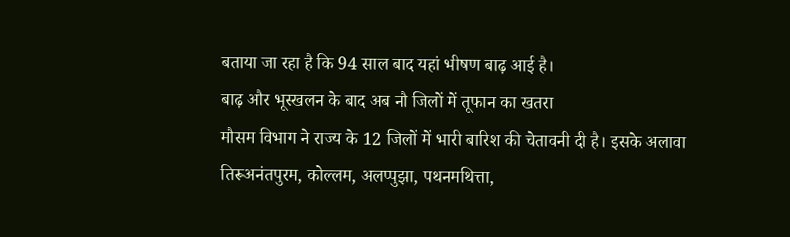बताया जा रहा है कि 94 साल बाद यहां भीषण बाढ़ आई है।
बाढ़ और भूस्खलन के बाद अब नौ जिलों में तूफान का खतरा
मौसम विभाग ने राज्य के 12 जिलों में भारी बारिश की चेतावनी दी है। इसके अलावा तिरूअनंतपुरम, कोल्लम, अलप्पुझा, पथनमथित्ता,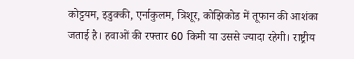कोट्टयम, इडुक्की, एर्नाकुलम, त्रिशूर, कोझिकोड में तूफान की आशंका जताई है। हवाओं की रफ्तार 60 किमी या उससे ज्यादा रहेगी। राष्ट्रीय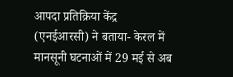आपदा प्रतिक्रिया केंद्र (एनईआरसी) ने बताया- केरल में मानसूनी घटनाओं में 29 मई से अब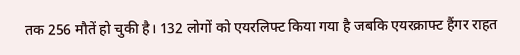तक 256 मौतें हो चुकी है। 132 लोगों को एयरलिफ्ट किया गया है जबकि एयरक्राफ्ट हैंगर राहत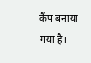कैंप बनाया गया है।